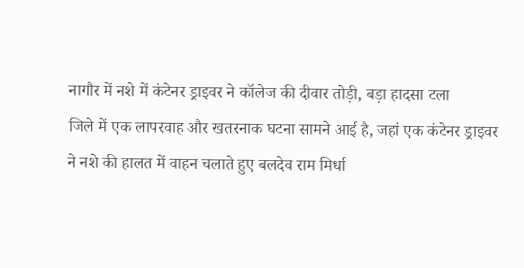नागौर में नशे में कंटेनर ड्राइवर ने कॉलेज की दीवार तोड़ी, बड़ा हादसा टला
जिले में एक लापरवाह और खतरनाक घटना सामने आई है, जहां एक कंटेनर ड्राइवर ने नशे की हालत में वाहन चलाते हुए बलदेव राम मिर्धा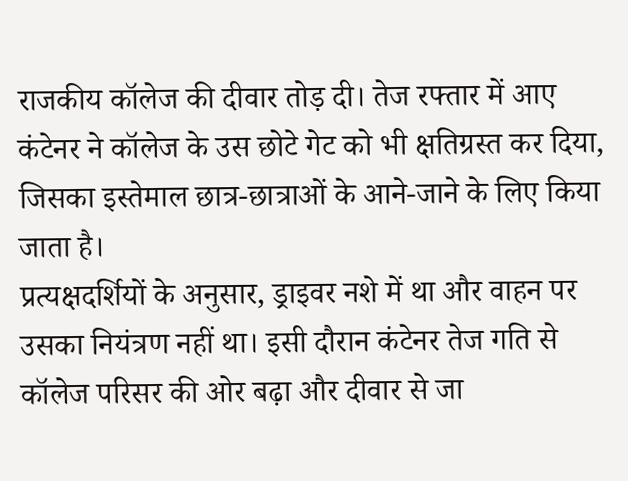राजकीय कॉलेज की दीवार तोड़ दी। तेज रफ्तार में आए कंटेनर ने कॉलेज के उस छोटे गेट को भी क्षतिग्रस्त कर दिया, जिसका इस्तेमाल छात्र-छात्राओं के आने-जाने के लिए किया जाता है।
प्रत्यक्षदर्शियों के अनुसार, ड्राइवर नशे में था और वाहन पर उसका नियंत्रण नहीं था। इसी दौरान कंटेनर तेज गति से कॉलेज परिसर की ओर बढ़ा और दीवार से जा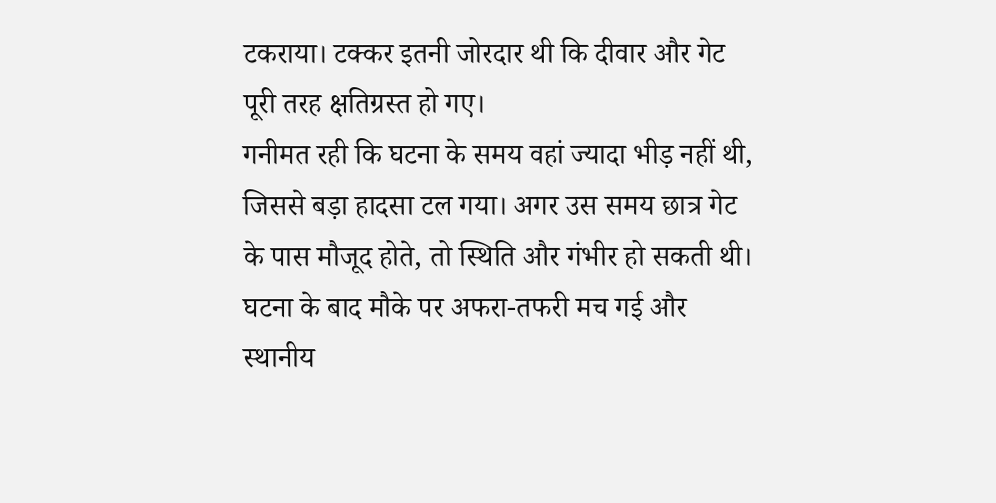टकराया। टक्कर इतनी जोरदार थी कि दीवार और गेट पूरी तरह क्षतिग्रस्त हो गए।
गनीमत रही कि घटना के समय वहां ज्यादा भीड़ नहीं थी, जिससे बड़ा हादसा टल गया। अगर उस समय छात्र गेट के पास मौजूद होते, तो स्थिति और गंभीर हो सकती थी।
घटना के बाद मौके पर अफरा-तफरी मच गई और स्थानीय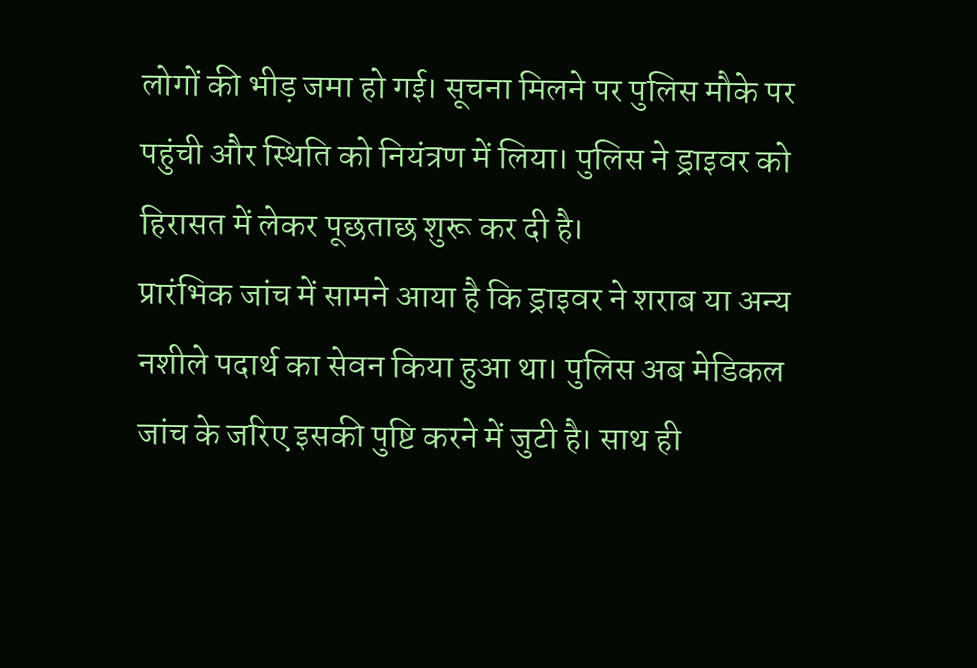लोगों की भीड़ जमा हो गई। सूचना मिलने पर पुलिस मौके पर पहुंची और स्थिति को नियंत्रण में लिया। पुलिस ने ड्राइवर को हिरासत में लेकर पूछताछ शुरू कर दी है।
प्रारंभिक जांच में सामने आया है कि ड्राइवर ने शराब या अन्य नशीले पदार्थ का सेवन किया हुआ था। पुलिस अब मेडिकल जांच के जरिए इसकी पुष्टि करने में जुटी है। साथ ही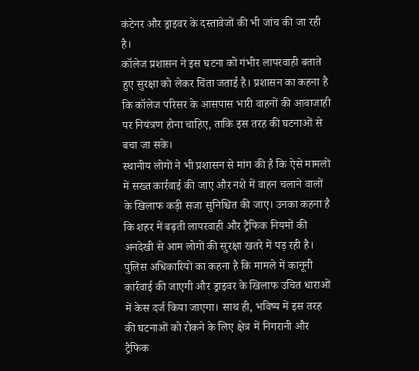कंटेनर और ड्राइवर के दस्तावेजों की भी जांच की जा रही है।
कॉलेज प्रशासन ने इस घटना को गंभीर लापरवाही बताते हुए सुरक्षा को लेकर चिंता जताई है। प्रशासन का कहना है कि कॉलेज परिसर के आसपास भारी वाहनों की आवाजाही पर नियंत्रण होना चाहिए, ताकि इस तरह की घटनाओं से बचा जा सके।
स्थानीय लोगों ने भी प्रशासन से मांग की है कि ऐसे मामलों में सख्त कार्रवाई की जाए और नशे में वाहन चलाने वालों के खिलाफ कड़ी सजा सुनिश्चित की जाए। उनका कहना है कि शहर में बढ़ती लापरवाही और ट्रैफिक नियमों की अनदेखी से आम लोगों की सुरक्षा खतरे में पड़ रही है।
पुलिस अधिकारियों का कहना है कि मामले में कानूनी कार्रवाई की जाएगी और ड्राइवर के खिलाफ उचित धाराओं में केस दर्ज किया जाएगा। साथ ही, भविष्य में इस तरह की घटनाओं को रोकने के लिए क्षेत्र में निगरानी और ट्रैफिक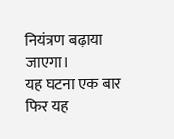नियंत्रण बढ़ाया जाएगा।
यह घटना एक बार फिर यह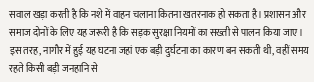सवाल खड़ा करती है कि नशे में वाहन चलाना कितना खतरनाक हो सकता है। प्रशासन और समाज दोनों के लिए यह जरूरी है कि सड़क सुरक्षा नियमों का सख्ती से पालन किया जाए।
इस तरह, नागौर में हुई यह घटना जहां एक बड़ी दुर्घटना का कारण बन सकती थी, वहीं समय रहते किसी बड़ी जनहानि से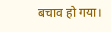बचाव हो गया।